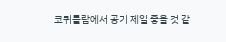코퀴틀람에서 공기 제일 좋을 것 같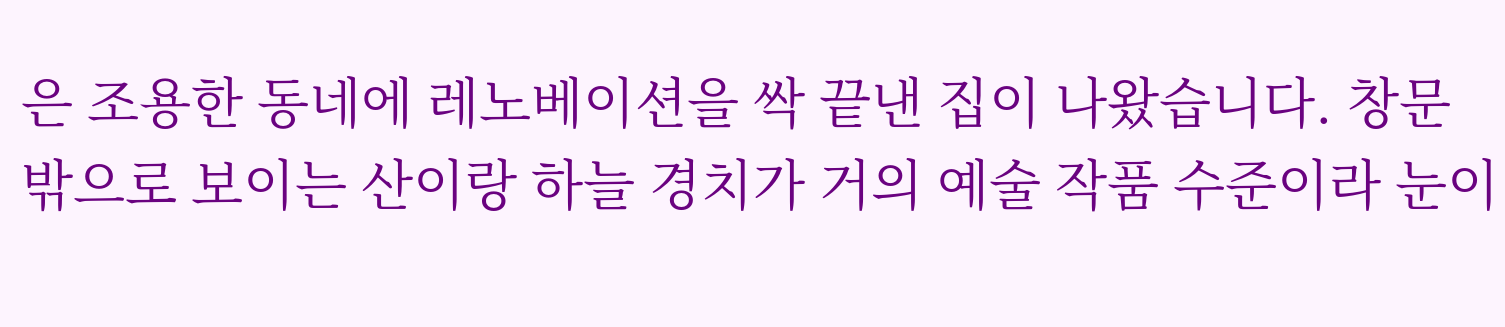은 조용한 동네에 레노베이션을 싹 끝낸 집이 나왔습니다. 창문 밖으로 보이는 산이랑 하늘 경치가 거의 예술 작품 수준이라 눈이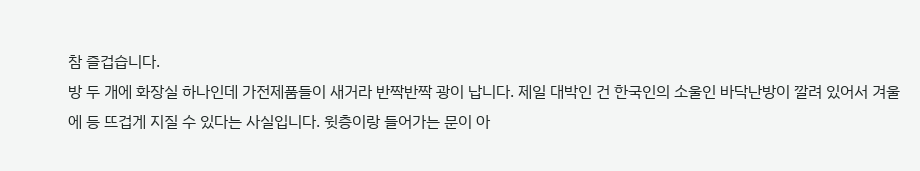참 즐겁습니다.
방 두 개에 화장실 하나인데 가전제품들이 새거라 반짝반짝 광이 납니다. 제일 대박인 건 한국인의 소울인 바닥난방이 깔려 있어서 겨울에 등 뜨겁게 지질 수 있다는 사실입니다. 윗층이랑 들어가는 문이 아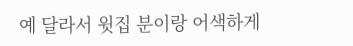예 달라서 윗집 분이랑 어색하게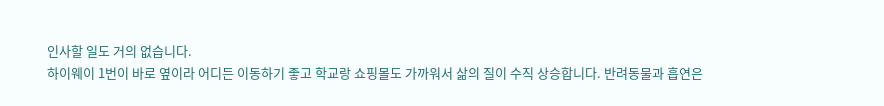인사할 일도 거의 없습니다.
하이웨이 1번이 바로 옆이라 어디든 이동하기 좋고 학교랑 쇼핑몰도 가까워서 삶의 질이 수직 상승합니다. 반려동물과 흡연은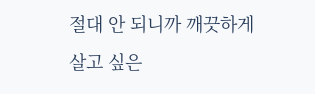절대 안 되니까 깨끗하게 살고 싶은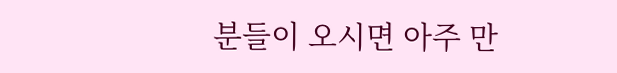분들이 오시면 아주 만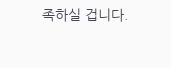족하실 겁니다.